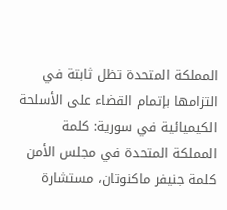المملكة المتحدة تظل ثابتة في التزامها بإتمام القضاء على الأسلحة الكيميائية في سورية: كلمة المملكة المتحدة في مجلس الأمن
كلمة جنيفر ماكنوتان، مستشارة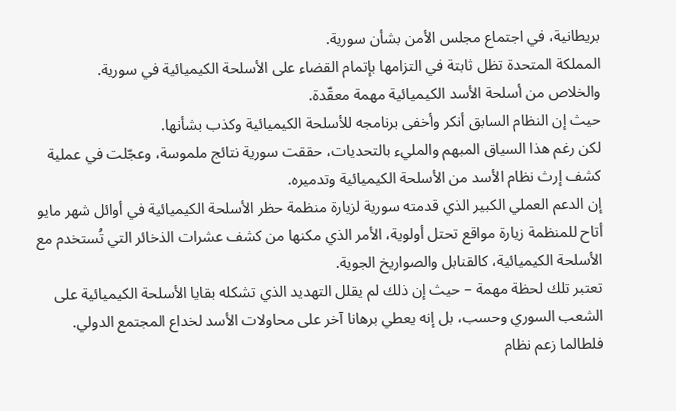بريطانية، في اجتماع مجلس الأمن بشأن سورية.
المملكة المتحدة تظل ثابتة في التزامها بإتمام القضاء على الأسلحة الكيميائية في سورية.
والخلاص من أسلحة الأسد الكيميائية مهمة معقّدة.
حيث إن النظام السابق أنكر وأخفى برنامجه للأسلحة الكيميائية وكذب بشأنها.
لكن رغم هذا السياق المبهم والمليء بالتحديات، حققت سورية نتائج ملموسة، وعجّلت في عملية كشف إرث نظام الأسد من الأسلحة الكيميائية وتدميره.
إن الدعم العملي الكبير الذي قدمته سورية لزيارة منظمة حظر الأسلحة الكيميائية في أوائل شهر مايو أتاح للمنظمة زيارة مواقع تحتل أولوية، الأمر الذي مكنها من كشف عشرات الذخائر التي تُستخدم مع الأسلحة الكيميائية، كالقنابل والصواريخ الجوية.
تعتبر تلك لحظة مهمة – حيث إن ذلك لم يقلل التهديد الذي تشكله بقايا الأسلحة الكيميائية على الشعب السوري وحسب، بل إنه يعطي برهانا آخر على محاولات الأسد لخداع المجتمع الدولي.
فلطالما زعم نظام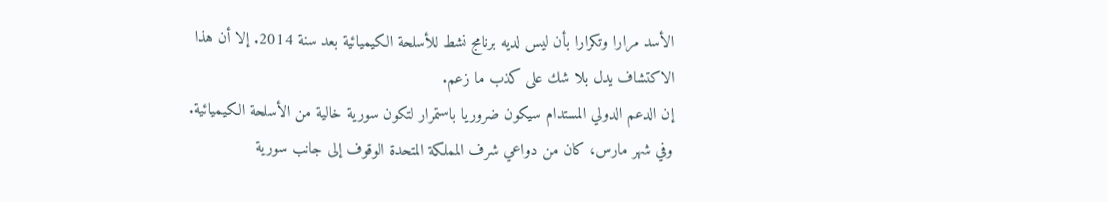الأسد مرارا وتكرارا بأن ليس لديه برنامج نشط للأسلحة الكيميائية بعد سنة 2014. إلا أن هذا الاكتشاف يدل بلا شك على كذب ما زعم.
إن الدعم الدولي المستدام سيكون ضروريا باستمرار لتكون سورية خالية من الأسلحة الكيميائية.
وفي شهر مارس، كان من دواعي شرف المملكة المتحدة الوقوف إلى جانب سورية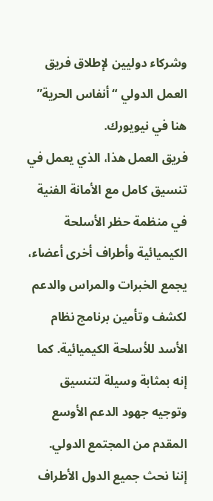وشركاء دوليين لإطلاق فريق العمل الدولي “أنفاس الحرية” هنا في نيويورك.
فريق العمل هذا، الذي يعمل في تنسيق كامل مع الأمانة الفنية في منظمة حظر الأسلحة الكيميائية وأطراف أخرى أعضاء، يجمع الخبرات والمراس والدعم لكشف وتأمين برنامج نظام الأسد للأسلحة الكيميائية. كما إنه بمثابة وسيلة لتنسيق وتوجيه جهود الدعم الأوسع المقدم من المجتمع الدولي.
إننا نحث جميع الدول الأطراف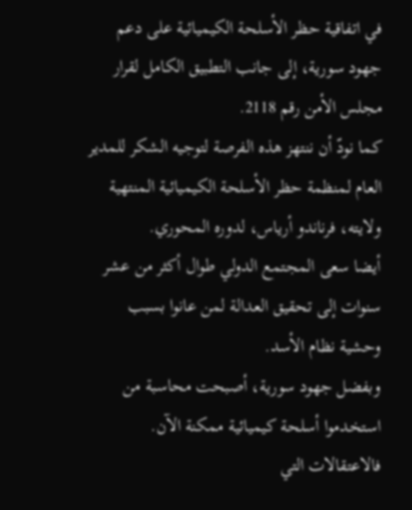في اتفاقية حظر الأسلحة الكيميائية على دعم جهود سورية، إلى جانب التطبيق الكامل لقرار مجلس الأمن رقم 2118.
كما نودّ أن ننتهز هذه الفرصة لتوجيه الشكر للمدير العام لمنظمة حظر الأسلحة الكيميائية المنتهية ولايته، فرناندو أرياس، لدوره المحوري.
أيضا سعى المجتمع الدولي طوال أكثر من عشر سنوات إلى تحقيق العدالة لمن عانوا بسبب وحشية نظام الأسد.
وبفضل جهود سورية، أصبحت محاسبة من استخدموا أسلحة كيميائية ممكنة الآن. فالاعتقالات التي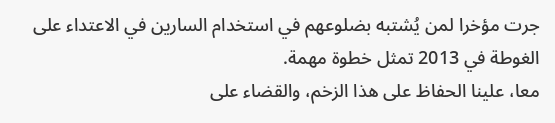جرت مؤخرا لمن يُشتبه بضلوعهم في استخدام السارين في الاعتداء على الغوطة في 2013 تمثل خطوة مهمة.
معا، علينا الحفاظ على هذا الزخم، والقضاء على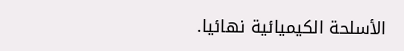الأسلحة الكيميائية نهائيا.